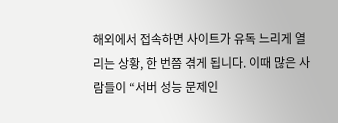해외에서 접속하면 사이트가 유독 느리게 열리는 상황, 한 번쯤 겪게 됩니다. 이때 많은 사람들이 “서버 성능 문제인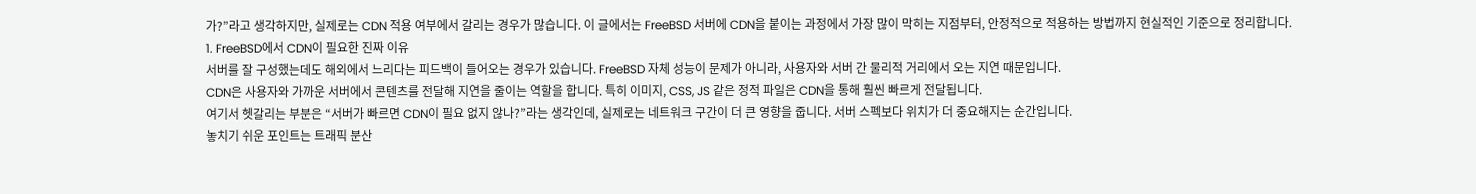가?”라고 생각하지만, 실제로는 CDN 적용 여부에서 갈리는 경우가 많습니다. 이 글에서는 FreeBSD 서버에 CDN을 붙이는 과정에서 가장 많이 막히는 지점부터, 안정적으로 적용하는 방법까지 현실적인 기준으로 정리합니다.
1. FreeBSD에서 CDN이 필요한 진짜 이유
서버를 잘 구성했는데도 해외에서 느리다는 피드백이 들어오는 경우가 있습니다. FreeBSD 자체 성능이 문제가 아니라, 사용자와 서버 간 물리적 거리에서 오는 지연 때문입니다.
CDN은 사용자와 가까운 서버에서 콘텐츠를 전달해 지연을 줄이는 역할을 합니다. 특히 이미지, CSS, JS 같은 정적 파일은 CDN을 통해 훨씬 빠르게 전달됩니다.
여기서 헷갈리는 부분은 “서버가 빠르면 CDN이 필요 없지 않나?”라는 생각인데, 실제로는 네트워크 구간이 더 큰 영향을 줍니다. 서버 스펙보다 위치가 더 중요해지는 순간입니다.
놓치기 쉬운 포인트는 트래픽 분산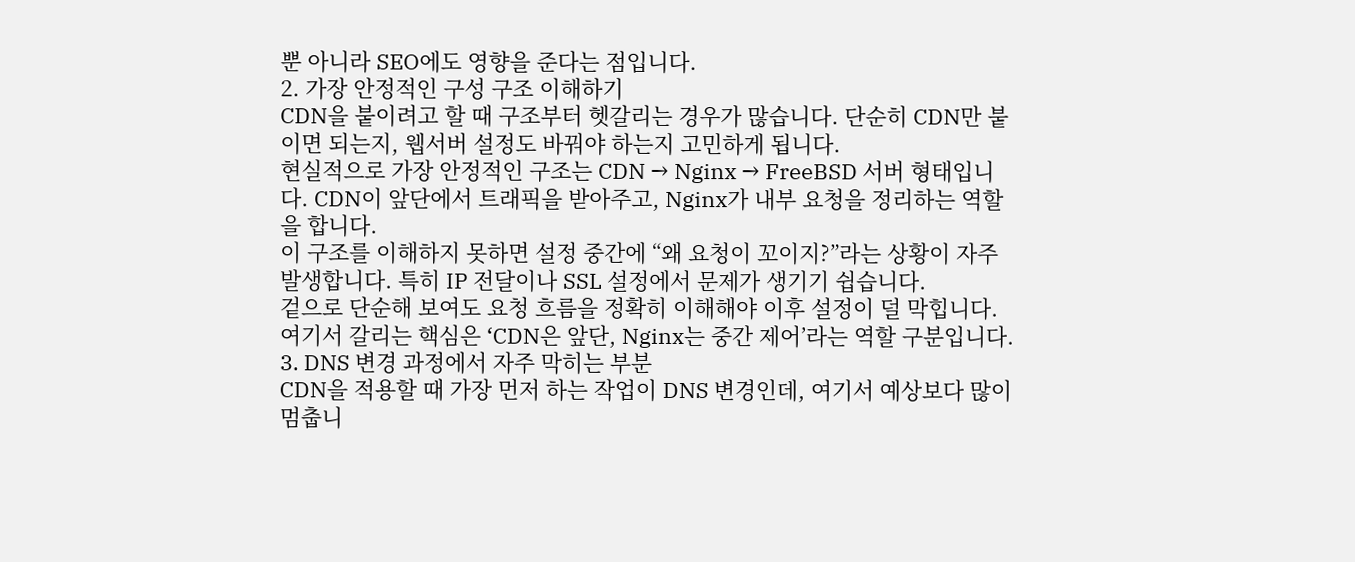뿐 아니라 SEO에도 영향을 준다는 점입니다.
2. 가장 안정적인 구성 구조 이해하기
CDN을 붙이려고 할 때 구조부터 헷갈리는 경우가 많습니다. 단순히 CDN만 붙이면 되는지, 웹서버 설정도 바꿔야 하는지 고민하게 됩니다.
현실적으로 가장 안정적인 구조는 CDN → Nginx → FreeBSD 서버 형태입니다. CDN이 앞단에서 트래픽을 받아주고, Nginx가 내부 요청을 정리하는 역할을 합니다.
이 구조를 이해하지 못하면 설정 중간에 “왜 요청이 꼬이지?”라는 상황이 자주 발생합니다. 특히 IP 전달이나 SSL 설정에서 문제가 생기기 쉽습니다.
겉으로 단순해 보여도 요청 흐름을 정확히 이해해야 이후 설정이 덜 막힙니다. 여기서 갈리는 핵심은 ‘CDN은 앞단, Nginx는 중간 제어’라는 역할 구분입니다.
3. DNS 변경 과정에서 자주 막히는 부분
CDN을 적용할 때 가장 먼저 하는 작업이 DNS 변경인데, 여기서 예상보다 많이 멈춥니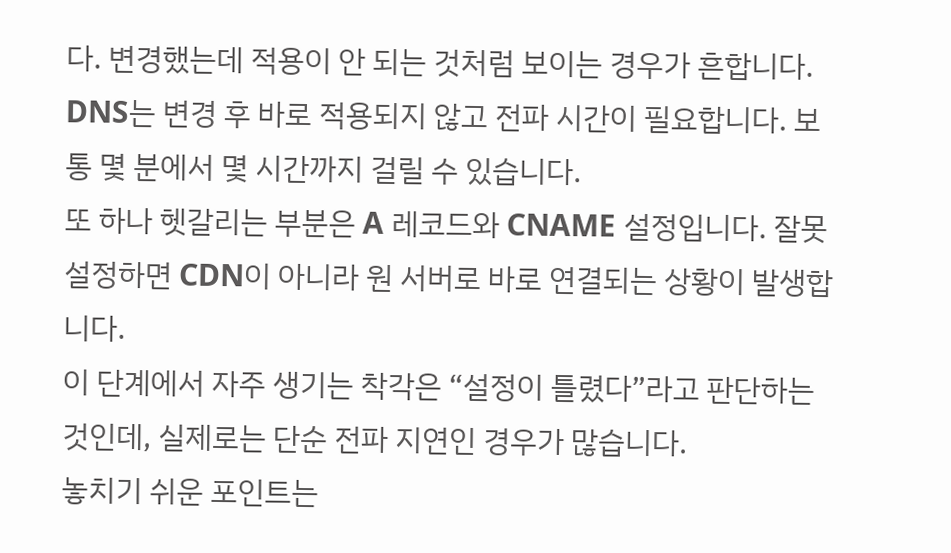다. 변경했는데 적용이 안 되는 것처럼 보이는 경우가 흔합니다.
DNS는 변경 후 바로 적용되지 않고 전파 시간이 필요합니다. 보통 몇 분에서 몇 시간까지 걸릴 수 있습니다.
또 하나 헷갈리는 부분은 A 레코드와 CNAME 설정입니다. 잘못 설정하면 CDN이 아니라 원 서버로 바로 연결되는 상황이 발생합니다.
이 단계에서 자주 생기는 착각은 “설정이 틀렸다”라고 판단하는 것인데, 실제로는 단순 전파 지연인 경우가 많습니다.
놓치기 쉬운 포인트는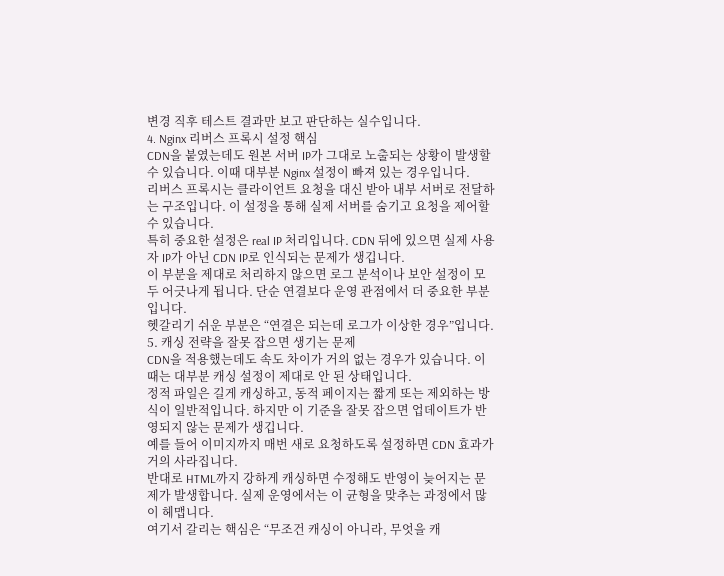변경 직후 테스트 결과만 보고 판단하는 실수입니다.
4. Nginx 리버스 프록시 설정 핵심
CDN을 붙였는데도 원본 서버 IP가 그대로 노출되는 상황이 발생할 수 있습니다. 이때 대부분 Nginx 설정이 빠져 있는 경우입니다.
리버스 프록시는 클라이언트 요청을 대신 받아 내부 서버로 전달하는 구조입니다. 이 설정을 통해 실제 서버를 숨기고 요청을 제어할 수 있습니다.
특히 중요한 설정은 real IP 처리입니다. CDN 뒤에 있으면 실제 사용자 IP가 아닌 CDN IP로 인식되는 문제가 생깁니다.
이 부분을 제대로 처리하지 않으면 로그 분석이나 보안 설정이 모두 어긋나게 됩니다. 단순 연결보다 운영 관점에서 더 중요한 부분입니다.
헷갈리기 쉬운 부분은 “연결은 되는데 로그가 이상한 경우”입니다.
5. 캐싱 전략을 잘못 잡으면 생기는 문제
CDN을 적용했는데도 속도 차이가 거의 없는 경우가 있습니다. 이때는 대부분 캐싱 설정이 제대로 안 된 상태입니다.
정적 파일은 길게 캐싱하고, 동적 페이지는 짧게 또는 제외하는 방식이 일반적입니다. 하지만 이 기준을 잘못 잡으면 업데이트가 반영되지 않는 문제가 생깁니다.
예를 들어 이미지까지 매번 새로 요청하도록 설정하면 CDN 효과가 거의 사라집니다.
반대로 HTML까지 강하게 캐싱하면 수정해도 반영이 늦어지는 문제가 발생합니다. 실제 운영에서는 이 균형을 맞추는 과정에서 많이 헤맵니다.
여기서 갈리는 핵심은 “무조건 캐싱이 아니라, 무엇을 캐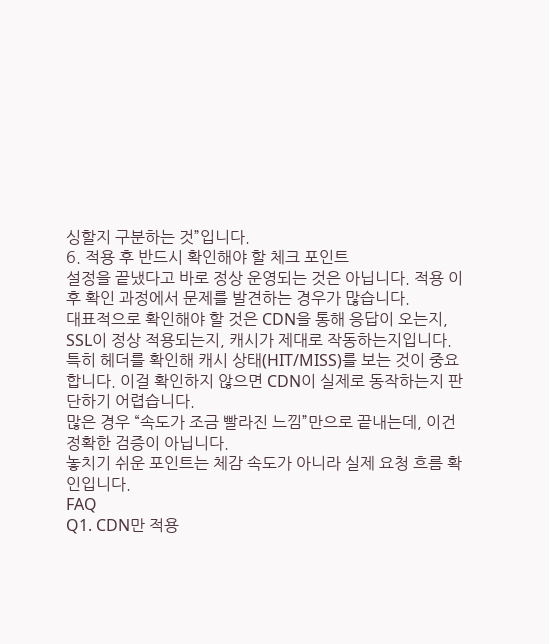싱할지 구분하는 것”입니다.
6. 적용 후 반드시 확인해야 할 체크 포인트
설정을 끝냈다고 바로 정상 운영되는 것은 아닙니다. 적용 이후 확인 과정에서 문제를 발견하는 경우가 많습니다.
대표적으로 확인해야 할 것은 CDN을 통해 응답이 오는지, SSL이 정상 적용되는지, 캐시가 제대로 작동하는지입니다.
특히 헤더를 확인해 캐시 상태(HIT/MISS)를 보는 것이 중요합니다. 이걸 확인하지 않으면 CDN이 실제로 동작하는지 판단하기 어렵습니다.
많은 경우 “속도가 조금 빨라진 느낌”만으로 끝내는데, 이건 정확한 검증이 아닙니다.
놓치기 쉬운 포인트는 체감 속도가 아니라 실제 요청 흐름 확인입니다.
FAQ
Q1. CDN만 적용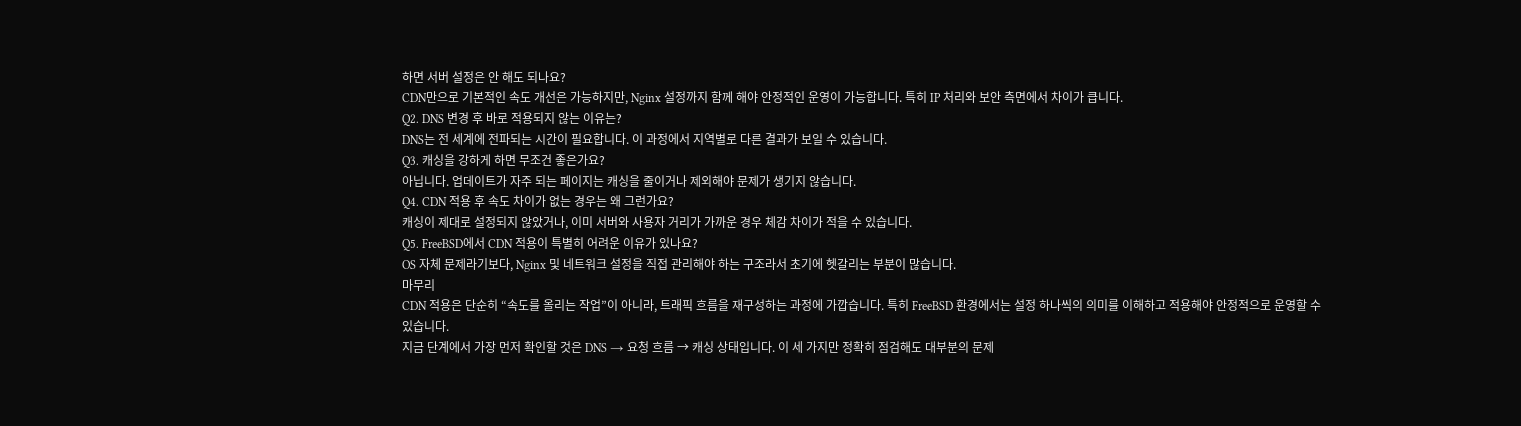하면 서버 설정은 안 해도 되나요?
CDN만으로 기본적인 속도 개선은 가능하지만, Nginx 설정까지 함께 해야 안정적인 운영이 가능합니다. 특히 IP 처리와 보안 측면에서 차이가 큽니다.
Q2. DNS 변경 후 바로 적용되지 않는 이유는?
DNS는 전 세계에 전파되는 시간이 필요합니다. 이 과정에서 지역별로 다른 결과가 보일 수 있습니다.
Q3. 캐싱을 강하게 하면 무조건 좋은가요?
아닙니다. 업데이트가 자주 되는 페이지는 캐싱을 줄이거나 제외해야 문제가 생기지 않습니다.
Q4. CDN 적용 후 속도 차이가 없는 경우는 왜 그런가요?
캐싱이 제대로 설정되지 않았거나, 이미 서버와 사용자 거리가 가까운 경우 체감 차이가 적을 수 있습니다.
Q5. FreeBSD에서 CDN 적용이 특별히 어려운 이유가 있나요?
OS 자체 문제라기보다, Nginx 및 네트워크 설정을 직접 관리해야 하는 구조라서 초기에 헷갈리는 부분이 많습니다.
마무리
CDN 적용은 단순히 “속도를 올리는 작업”이 아니라, 트래픽 흐름을 재구성하는 과정에 가깝습니다. 특히 FreeBSD 환경에서는 설정 하나씩의 의미를 이해하고 적용해야 안정적으로 운영할 수 있습니다.
지금 단계에서 가장 먼저 확인할 것은 DNS → 요청 흐름 → 캐싱 상태입니다. 이 세 가지만 정확히 점검해도 대부분의 문제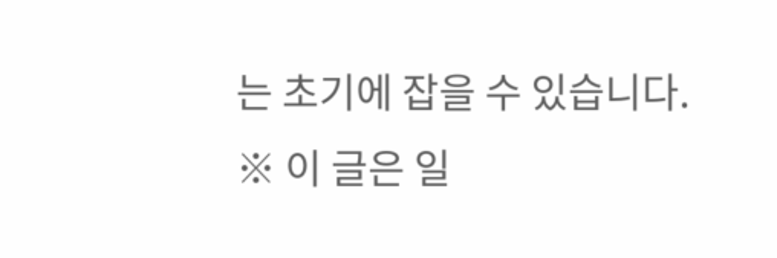는 초기에 잡을 수 있습니다.
※ 이 글은 일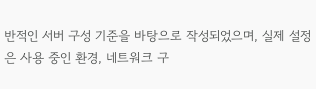반적인 서버 구성 기준을 바탕으로 작성되었으며, 실제 설정은 사용 중인 환경, 네트워크 구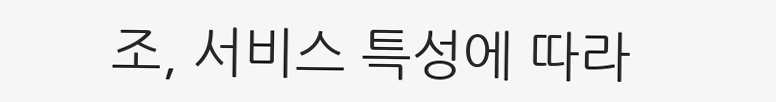조, 서비스 특성에 따라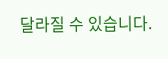달라질 수 있습니다.